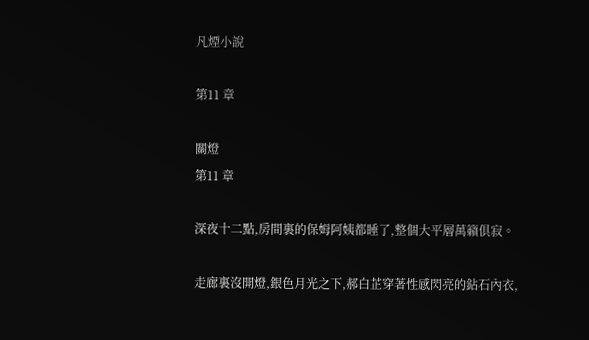凡煙小說

第11 章

關燈
第11 章

深夜十二點,房間裏的保姆阿姨都睡了,整個大平層萬籟俱寂。

走廊裏沒開燈,銀色月光之下,郝白芷穿著性感閃亮的鉆石內衣,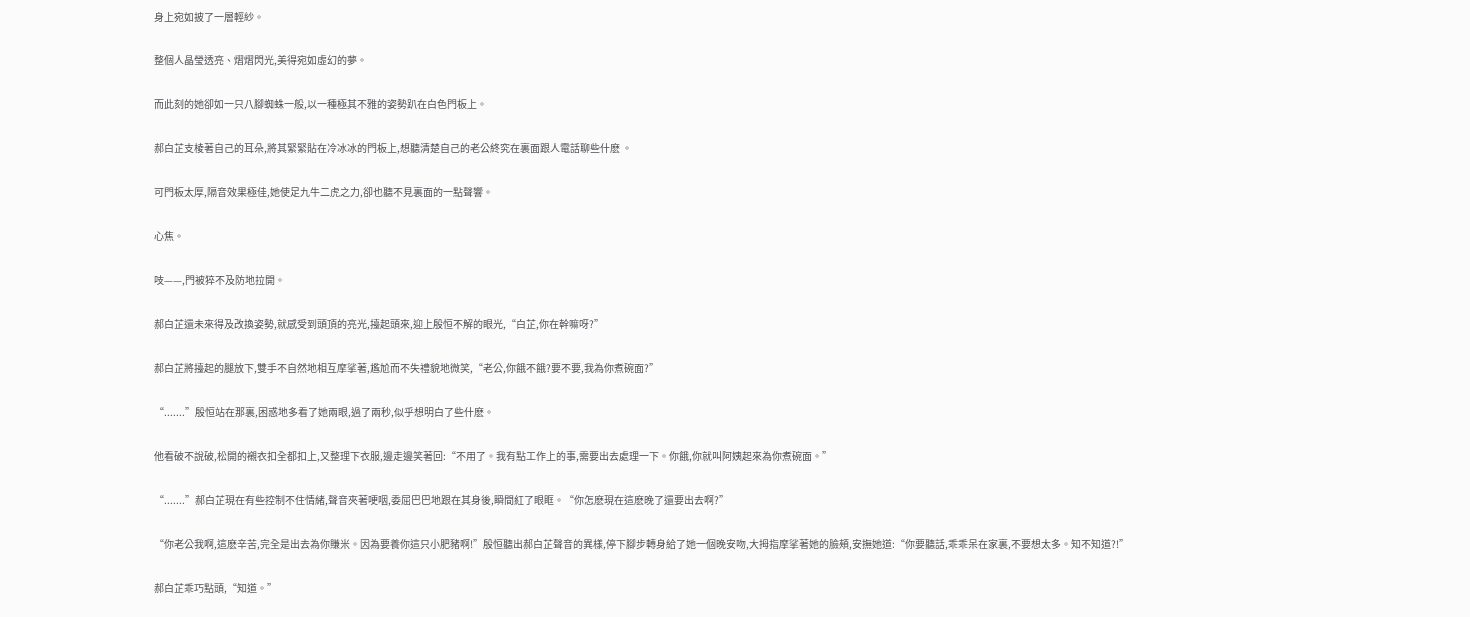身上宛如披了一層輕紗。

整個人晶瑩透亮、熠熠閃光,美得宛如虛幻的夢。

而此刻的她卻如一只八腳蜘蛛一般,以一種極其不雅的姿勢趴在白色門板上。

郝白芷支棱著自己的耳朵,將其緊緊貼在冷冰冰的門板上,想聽清楚自己的老公終究在裏面跟人電話聊些什麽 。

可門板太厚,隔音效果極佳,她使足九牛二虎之力,卻也聽不見裏面的一點聲響。

心焦。

吱——,門被猝不及防地拉開。

郝白芷還未來得及改換姿勢,就感受到頭頂的亮光,擡起頭來,迎上殷恒不解的眼光,“白芷,你在幹嘛呀?”

郝白芷將擡起的腿放下,雙手不自然地相互摩挲著,尷尬而不失禮貌地微笑,“老公,你餓不餓?要不要,我為你煮碗面?”

“.......”殷恒站在那裏,困惑地多看了她兩眼,過了兩秒,似乎想明白了些什麽。

他看破不說破,松開的襯衣扣全都扣上,又整理下衣服,邊走邊笑著回:“不用了。我有點工作上的事,需要出去處理一下。你餓,你就叫阿姨起來為你煮碗面。”

“.......”郝白芷現在有些控制不住情緒,聲音夾著哽咽,委屈巴巴地跟在其身後,瞬間紅了眼眶。“你怎麽現在這麽晚了還要出去啊?”

“你老公我啊,這麽辛苦,完全是出去為你賺米。因為要養你這只小肥豬啊!”殷恒聽出郝白芷聲音的異樣,停下腳步轉身給了她一個晚安吻,大拇指摩挲著她的臉頰,安撫她道:“你要聽話,乖乖呆在家裏,不要想太多。知不知道?!”

郝白芷乖巧點頭,“知道。”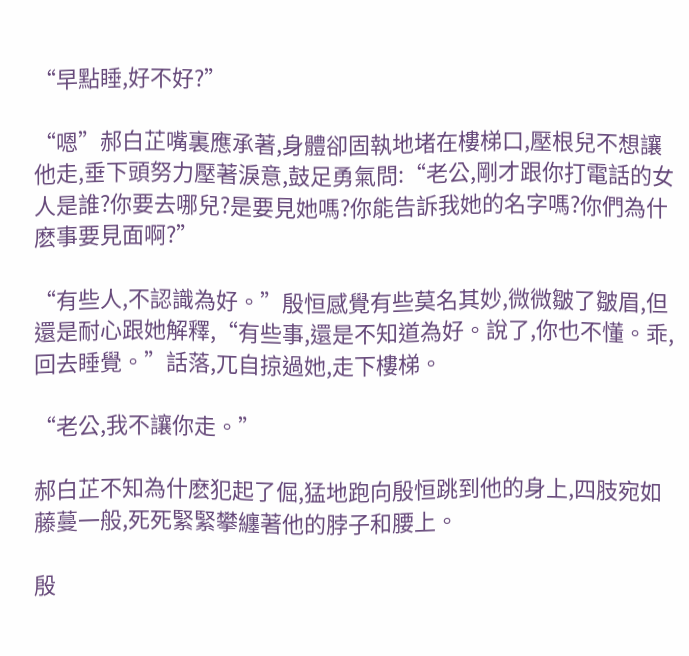“早點睡,好不好?”

“嗯”郝白芷嘴裏應承著,身體卻固執地堵在樓梯口,壓根兒不想讓他走,垂下頭努力壓著淚意,鼓足勇氣問:“老公,剛才跟你打電話的女人是誰?你要去哪兒?是要見她嗎?你能告訴我她的名字嗎?你們為什麽事要見面啊?”

“有些人,不認識為好。”殷恒感覺有些莫名其妙,微微皺了皺眉,但還是耐心跟她解釋,“有些事,還是不知道為好。說了,你也不懂。乖,回去睡覺。”話落,兀自掠過她,走下樓梯。

“老公,我不讓你走。”

郝白芷不知為什麽犯起了倔,猛地跑向殷恒跳到他的身上,四肢宛如藤蔓一般,死死緊緊攀纏著他的脖子和腰上。

殷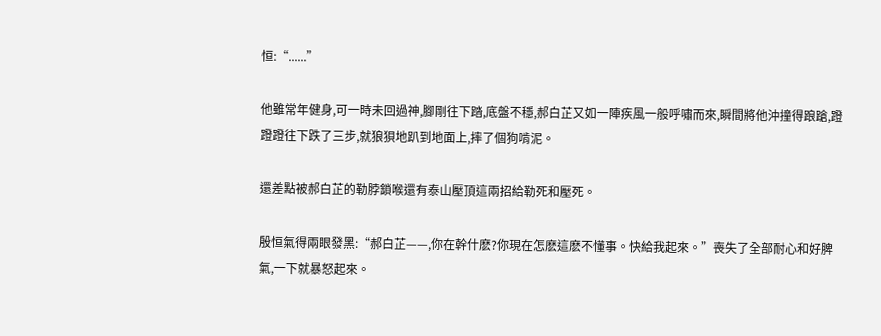恒:“......”

他雖常年健身,可一時未回過神,腳剛往下踏,底盤不穩,郝白芷又如一陣疾風一般呼嘯而來,瞬間將他沖撞得踉蹌,蹬蹬蹬往下跌了三步,就狼狽地趴到地面上,摔了個狗啃泥。

還差點被郝白芷的勒脖鎖喉還有泰山壓頂這兩招給勒死和壓死。

殷恒氣得兩眼發黑:“郝白芷——,你在幹什麽?你現在怎麽這麽不懂事。快給我起來。”喪失了全部耐心和好脾氣,一下就暴怒起來。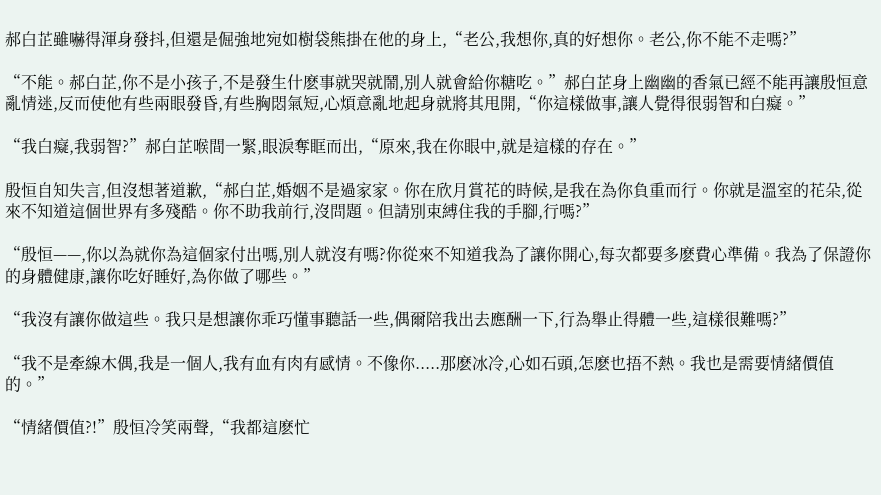郝白芷雖嚇得渾身發抖,但還是倔強地宛如樹袋熊掛在他的身上,“老公,我想你,真的好想你。老公,你不能不走嗎?”

“不能。郝白芷,你不是小孩子,不是發生什麽事就哭就鬧,別人就會給你糖吃。”郝白芷身上幽幽的香氣已經不能再讓殷恒意亂情迷,反而使他有些兩眼發昏,有些胸悶氣短,心煩意亂地起身就將其甩開,“你這樣做事,讓人覺得很弱智和白癡。”

“我白癡,我弱智?”郝白芷喉間一緊,眼淚奪眶而出,“原來,我在你眼中,就是這樣的存在。”

殷恒自知失言,但沒想著道歉,“郝白芷,婚姻不是過家家。你在欣月賞花的時候,是我在為你負重而行。你就是溫室的花朵,從來不知道這個世界有多殘酷。你不助我前行,沒問題。但請別束縛住我的手腳,行嗎?”

“殷恒——,你以為就你為這個家付出嗎,別人就沒有嗎?你從來不知道我為了讓你開心,每次都要多麽費心準備。我為了保證你的身體健康,讓你吃好睡好,為你做了哪些。”

“我沒有讓你做這些。我只是想讓你乖巧懂事聽話一些,偶爾陪我出去應酬一下,行為舉止得體一些,這樣很難嗎?”

“我不是牽線木偶,我是一個人,我有血有肉有感情。不像你.....那麽冰冷,心如石頭,怎麽也捂不熱。我也是需要情緒價值的。”

“情緒價值?!”殷恒冷笑兩聲,“我都這麽忙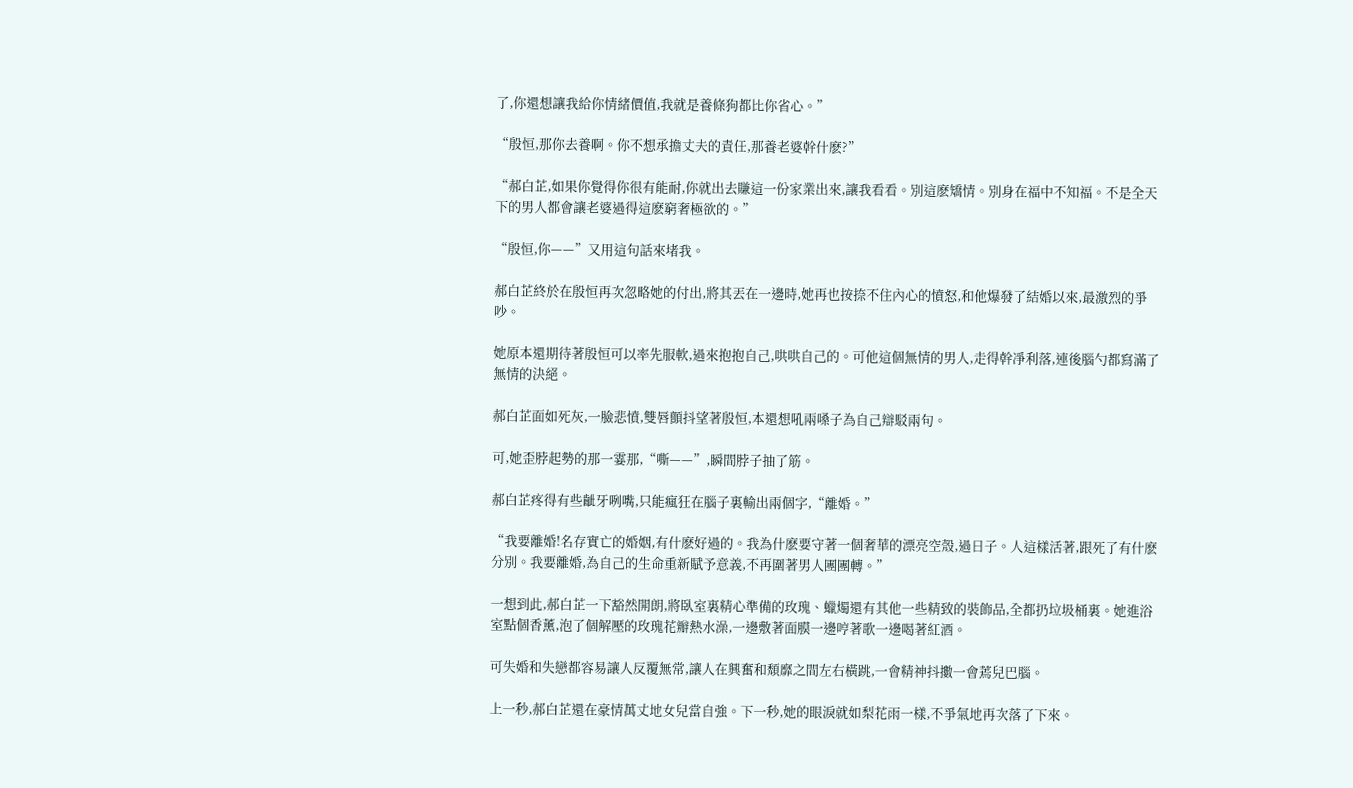了,你還想讓我給你情緒價值,我就是養條狗都比你省心。”

“殷恒,那你去養啊。你不想承擔丈夫的責任,那養老婆幹什麽?”

“郝白芷,如果你覺得你很有能耐,你就出去賺這一份家業出來,讓我看看。別這麽矯情。別身在福中不知福。不是全天下的男人都會讓老婆過得這麽窮奢極欲的。”

“殷恒,你——”又用這句話來堵我。

郝白芷終於在殷恒再次忽略她的付出,將其丟在一邊時,她再也按捺不住內心的憤怒,和他爆發了結婚以來,最激烈的爭吵。

她原本還期待著殷恒可以率先服軟,過來抱抱自己,哄哄自己的。可他這個無情的男人,走得幹凈利落,連後腦勺都寫滿了無情的決絕。

郝白芷面如死灰,一臉悲憤,雙唇顫抖望著殷恒,本還想吼兩嗓子為自己辯駁兩句。

可,她歪脖起勢的那一霎那,“嘶——”,瞬間脖子抽了筋。

郝白芷疼得有些齜牙咧嘴,只能瘋狂在腦子裏輸出兩個字,“離婚。”

“我要離婚!名存實亡的婚姻,有什麽好過的。我為什麽要守著一個奢華的漂亮空殼,過日子。人這樣活著,跟死了有什麽分別。我要離婚,為自己的生命重新賦予意義,不再圍著男人團團轉。”

一想到此,郝白芷一下豁然開朗,將臥室裏精心準備的玫瑰、蠟燭還有其他一些精致的裝飾品,全都扔垃圾桶裏。她進浴室點個香薰,泡了個解壓的玫瑰花瓣熱水澡,一邊敷著面膜一邊哼著歌一邊喝著紅酒。

可失婚和失戀都容易讓人反覆無常,讓人在興奮和頹靡之間左右橫跳,一會精神抖擻一會蔫兒巴腦。

上一秒,郝白芷還在豪情萬丈地女兒當自強。下一秒,她的眼淚就如梨花雨一樣,不爭氣地再次落了下來。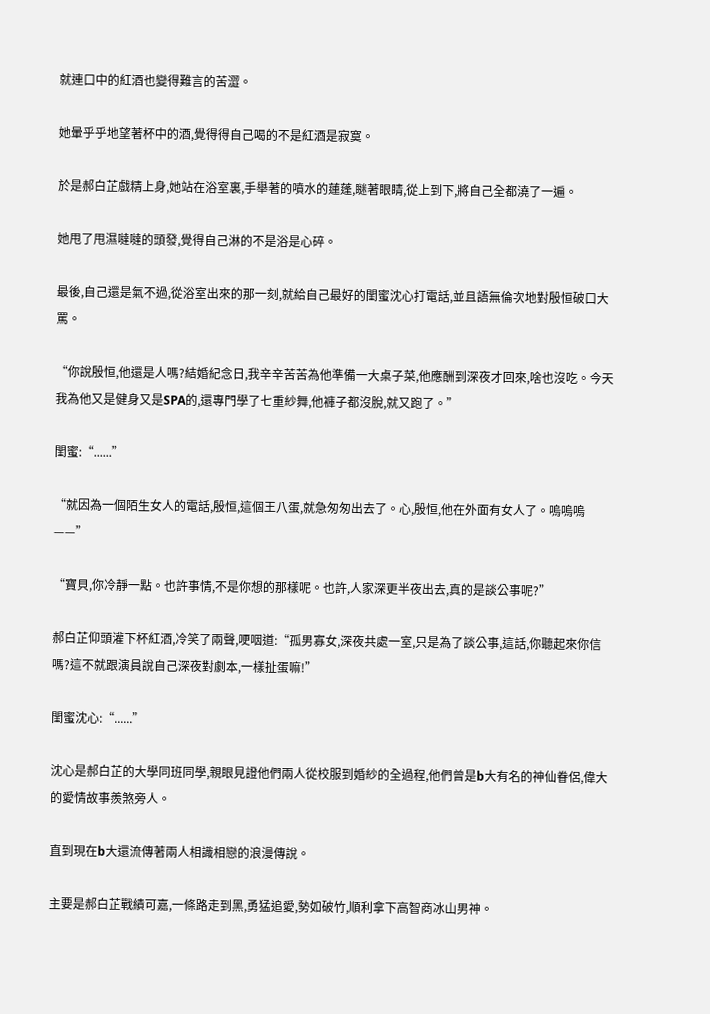就連口中的紅酒也變得難言的苦澀。

她暈乎乎地望著杯中的酒,覺得得自己喝的不是紅酒是寂寞。

於是郝白芷戲精上身,她站在浴室裏,手舉著的噴水的蓮蓬,瞇著眼睛,從上到下,將自己全都澆了一遍。

她甩了甩濕噠噠的頭發,覺得自己淋的不是浴是心碎。

最後,自己還是氣不過,從浴室出來的那一刻,就給自己最好的閨蜜沈心打電話,並且語無倫次地對殷恒破口大罵。

“你說殷恒,他還是人嗎?結婚紀念日,我辛辛苦苦為他準備一大桌子菜,他應酬到深夜才回來,啥也沒吃。今天我為他又是健身又是SPA的,還專門學了七重紗舞,他褲子都沒脫,就又跑了。”

閨蜜:“......”

“就因為一個陌生女人的電話,殷恒,這個王八蛋,就急匆匆出去了。心,殷恒,他在外面有女人了。嗚嗚嗚——”

“寶貝,你冷靜一點。也許事情,不是你想的那樣呢。也許,人家深更半夜出去,真的是談公事呢?”

郝白芷仰頭灌下杯紅酒,冷笑了兩聲,哽咽道:“孤男寡女,深夜共處一室,只是為了談公事,這話,你聽起來你信嗎?這不就跟演員說自己深夜對劇本,一樣扯蛋嘛!”

閨蜜沈心:“......”

沈心是郝白芷的大學同班同學,親眼見證他們兩人從校服到婚紗的全過程,他們曾是b大有名的神仙眷侶,偉大的愛情故事羨煞旁人。

直到現在b大還流傳著兩人相識相戀的浪漫傳說。

主要是郝白芷戰績可嘉,一條路走到黑,勇猛追愛,勢如破竹,順利拿下高智商冰山男神。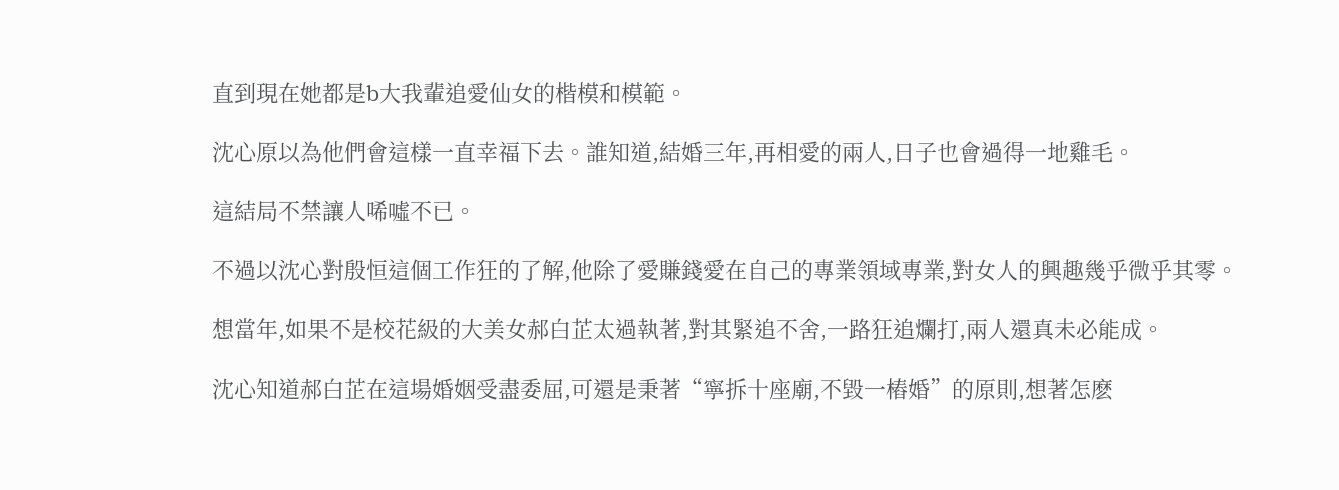直到現在她都是b大我輩追愛仙女的楷模和模範。

沈心原以為他們會這樣一直幸福下去。誰知道,結婚三年,再相愛的兩人,日子也會過得一地雞毛。

這結局不禁讓人唏噓不已。

不過以沈心對殷恒這個工作狂的了解,他除了愛賺錢愛在自己的專業領域專業,對女人的興趣幾乎微乎其零。

想當年,如果不是校花級的大美女郝白芷太過執著,對其緊追不舍,一路狂追爛打,兩人還真未必能成。

沈心知道郝白芷在這場婚姻受盡委屈,可還是秉著“寧拆十座廟,不毀一樁婚”的原則,想著怎麽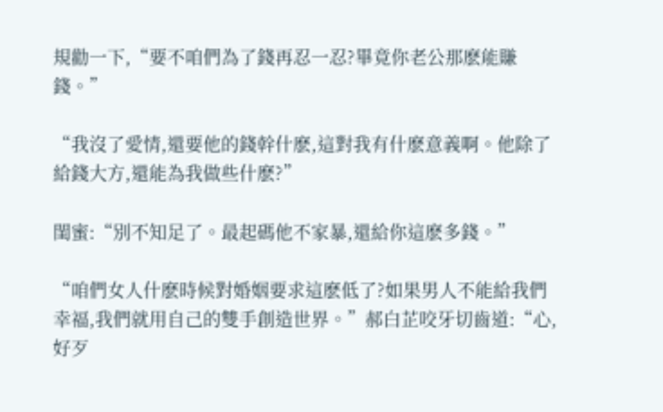規勸一下,“要不咱們為了錢再忍一忍?畢竟你老公那麽能賺錢。”

“我沒了愛情,還要他的錢幹什麽,這對我有什麽意義啊。他除了給錢大方,還能為我做些什麽?”

閨蜜:“別不知足了。最起碼他不家暴,還給你這麽多錢。”

“咱們女人什麽時候對婚姻要求這麽低了?如果男人不能給我們幸福,我們就用自己的雙手創造世界。”郝白芷咬牙切齒道:“心,好歹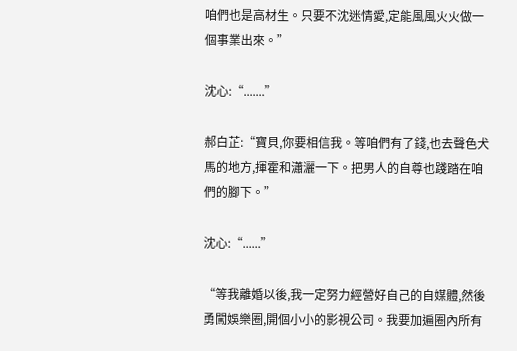咱們也是高材生。只要不沈迷情愛,定能風風火火做一個事業出來。”

沈心:“.......”

郝白芷:“寶貝,你要相信我。等咱們有了錢,也去聲色犬馬的地方,揮霍和瀟灑一下。把男人的自尊也踐踏在咱們的腳下。”

沈心:“......”

“等我離婚以後,我一定努力經營好自己的自媒體,然後勇闖娛樂圈,開個小小的影視公司。我要加遍圈內所有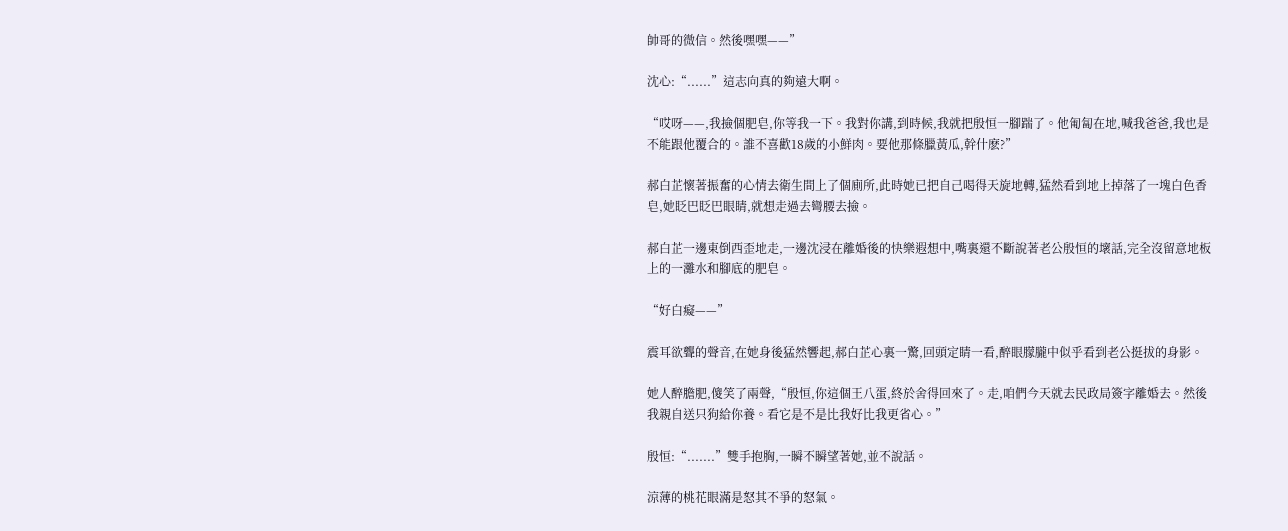帥哥的微信。然後嘿嘿——”

沈心:“......”這志向真的夠遠大啊。

“哎呀——,我撿個肥皂,你等我一下。我對你講,到時候,我就把殷恒一腳踹了。他匍匐在地,喊我爸爸,我也是不能跟他覆合的。誰不喜歡18歲的小鮮肉。要他那條臘黃瓜,幹什麽?”

郝白芷懷著振奮的心情去衛生間上了個廁所,此時她已把自己喝得天旋地轉,猛然看到地上掉落了一塊白色香皂,她眨巴眨巴眼睛,就想走過去彎腰去撿。

郝白芷一邊東倒西歪地走,一邊沈浸在離婚後的快樂遐想中,嘴裏還不斷說著老公殷恒的壞話,完全沒留意地板上的一灘水和腳底的肥皂。

“好白癡——”

震耳欲聾的聲音,在她身後猛然響起,郝白芷心裏一驚,回頭定睛一看,醉眼朦朧中似乎看到老公挺拔的身影。

她人醉膽肥,傻笑了兩聲,“殷恒,你這個王八蛋,終於舍得回來了。走,咱們今天就去民政局簽字離婚去。然後我親自送只狗給你養。看它是不是比我好比我更省心。”

殷恒:“.......”雙手抱胸,一瞬不瞬望著她,並不說話。

涼薄的桃花眼滿是怒其不爭的怒氣。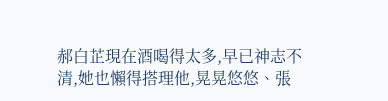郝白芷現在酒喝得太多,早已神志不清,她也懶得搭理他,晃晃悠悠、張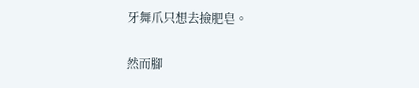牙舞爪只想去撿肥皂。

然而腳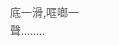底一滑,哐啷一聲........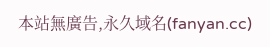本站無廣告,永久域名(fanyan.cc)